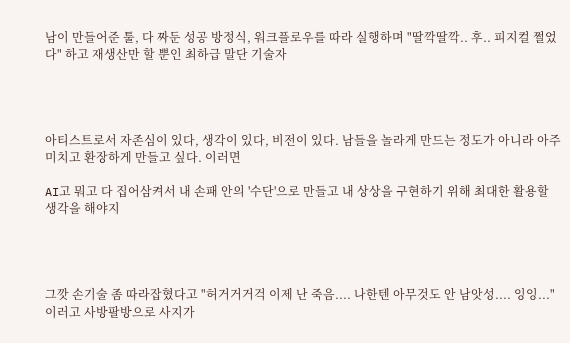남이 만들어준 툴, 다 짜둔 성공 방정식, 워크플로우를 따라 실행하며 "딸깍딸깍.. 후.. 피지컬 쩔었다" 하고 재생산만 할 뿐인 최하급 말단 기술자




아티스트로서 자존심이 있다, 생각이 있다, 비전이 있다. 남들을 놀라게 만드는 정도가 아니라 아주 미치고 환장하게 만들고 싶다. 이러면

AI고 뭐고 다 집어삼켜서 내 손패 안의 '수단'으로 만들고 내 상상을 구현하기 위해 최대한 활용할 생각을 해야지




그깟 손기술 좀 따라잡혔다고 "허거거거걱 이제 난 죽음.... 나한텐 아무것도 안 남앗성.... 잉잉..." 이러고 사방팔방으로 사지가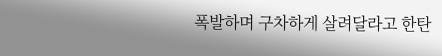폭발하며 구차하게 살려달라고 한탄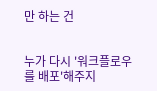만 하는 건


누가 다시 '워크플로우를 배포'해주지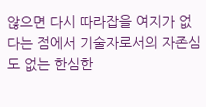않으면 다시 따라잡을 여지가 없다는 점에서 기술자로서의 자존심도 없는 한심한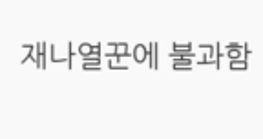재나열꾼에 불과함